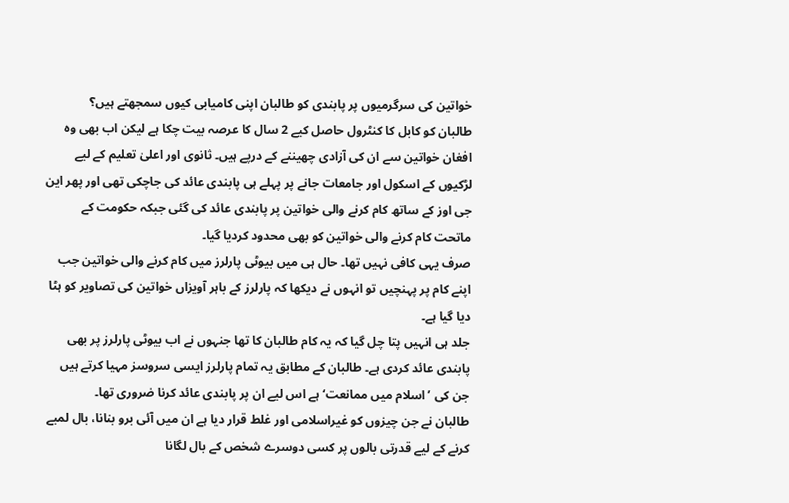خواتین کی سرگرمیوں پر پابندی کو طالبان اپنی کامیابی کیوں سمجھتے ہیں؟
طالبان کو کابل کا کنٹرول حاصل کیے 2 سال کا عرصہ بیت چکا ہے لیکن اب بھی وہ افغان خواتین سے ان کی آزادی چھیننے کے درپے ہیں۔ ثانوی اور اعلیٰ تعلیم کے لیے لڑکیوں کے اسکول اور جامعات جانے پر پہلے ہی پابندی عائد کی جاچکی تھی اور پھر این جی اوز کے ساتھ کام کرنے والی خواتین پر پابندی عائد کی گئی جبکہ حکومت کے ماتحت کام کرنے والی خواتین کو بھی محدود کردیا گیا۔
صرف یہی کافی نہیں تھا۔ حال ہی میں بیوٹی پارلرز میں کام کرنے والی خواتین جب اپنے کام پر پہنچیں تو انہوں نے دیکھا کہ پارلرز کے باہر آویزاں خواتین کی تصاویر کو ہٹا دیا گیا ہے۔
جلد ہی انہیں پتا چل گیا کہ یہ کام طالبان کا تھا جنہوں نے اب بیوٹی پارلرز پر بھی پابندی عائد کردی ہے۔ طالبان کے مطابق یہ تمام پارلرز ایسی سروسز مہیا کرتے ہیں جن کی ’اسلام میں ممانعت‘ ہے اس لیے ان پر پابندی عائد کرنا ضروری تھا۔
طالبان نے جن چیزوں کو غیراسلامی اور غلط قرار دیا ہے ان میں آئی برو بنانا، بال لمبے کرنے کے لیے قدرتی بالوں پر کسی دوسرے شخص کے بال لگانا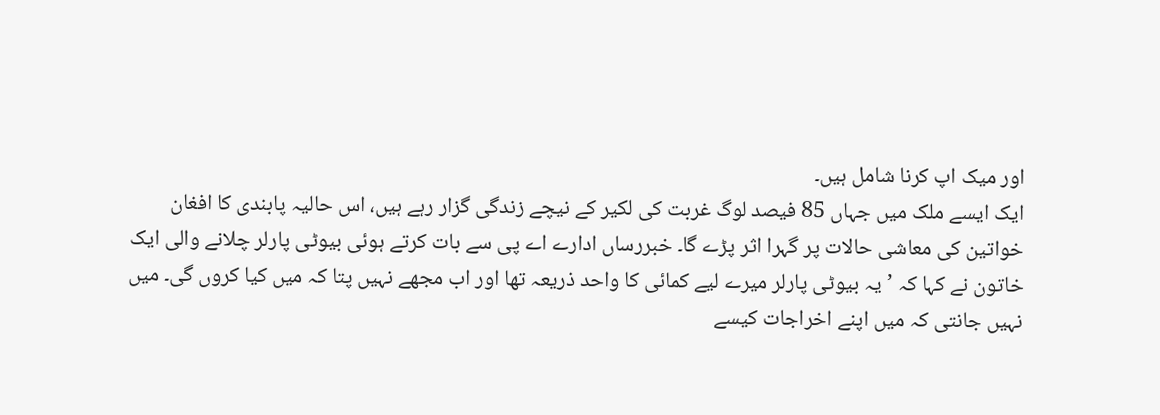اور میک اپ کرنا شامل ہیں۔
ایک ایسے ملک میں جہاں 85 فیصد لوگ غربت کی لکیر کے نیچے زندگی گزار رہے ہیں، اس حالیہ پابندی کا افغان خواتین کی معاشی حالات پر گہرا اثر پڑے گا۔ خبررساں ادارے اے پی سے بات کرتے ہوئی بیوٹی پارلر چلانے والی ایک خاتون نے کہا کہ ’یہ بیوٹی پارلر میرے لیے کمائی کا واحد ذریعہ تھا اور اب مجھے نہیں پتا کہ میں کیا کروں گی۔ میں نہیں جانتی کہ میں اپنے اخراجات کیسے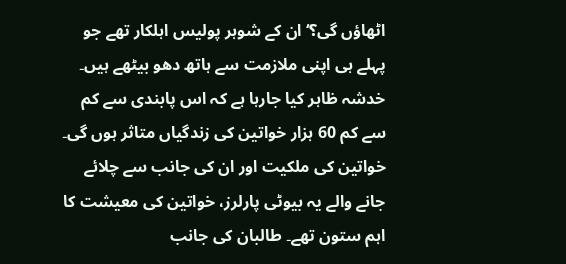اٹھاؤں گی؟‘ ان کے شوہر پولیس اہلکار تھے جو پہلے ہی اپنی ملازمت سے ہاتھ دھو بیٹھے ہیں۔
خدشہ ظاہر کیا جارہا ہے کہ اس پابندی سے کم سے کم 60 ہزار خواتین کی زندگیاں متاثر ہوں گی۔ خواتین کی ملکیت اور ان کی جانب سے چلائے جانے والے یہ بیوٹی پارلرز، خواتین کی معیشت کا اہم ستون تھے۔ طالبان کی جانب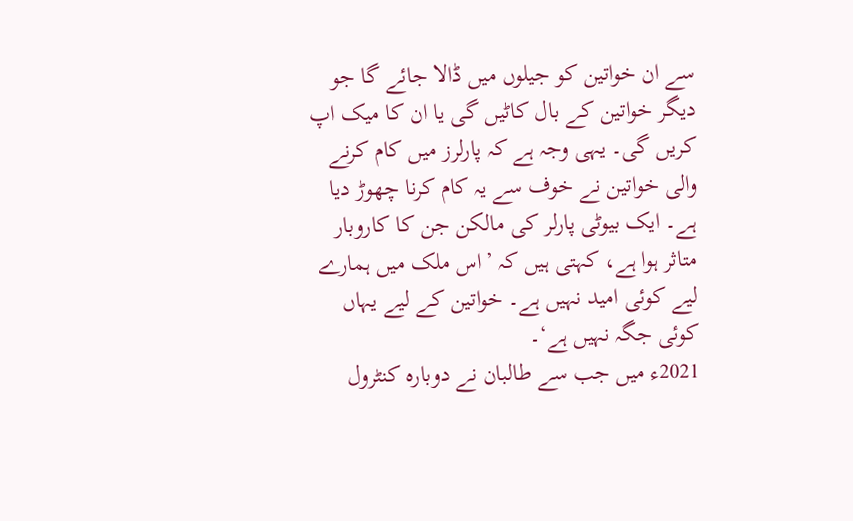سے ان خواتین کو جیلوں میں ڈالا جائے گا جو دیگر خواتین کے بال کاٹیں گی یا ان کا میک اپ کریں گی۔ یہی وجہ ہے کہ پارلرز میں کام کرنے والی خواتین نے خوف سے یہ کام کرنا چھوڑ دیا ہے۔ ایک بیوٹی پارلر کی مالکن جن کا کاروبار متاثر ہوا ہے، کہتی ہیں کہ ’اس ملک میں ہمارے لیے کوئی امید نہیں ہے۔ خواتین کے لیے یہاں کوئی جگہ نہیں ہے‘۔
2021ء میں جب سے طالبان نے دوبارہ کنٹرول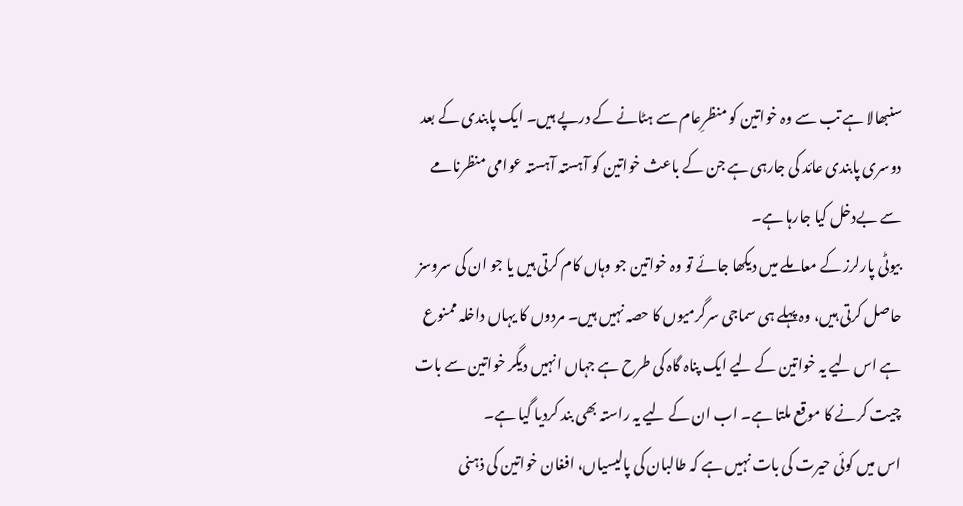سنبھالا ہے تب سے وہ خواتین کو منظرِعام سے ہٹانے کے درپے ہیں۔ ایک پابندی کے بعد دوسری پابندی عائد کی جارہی ہے جن کے باعث خواتین کو آہستہ آہستہ عوامی منظرنامے سے بےدخل کیا جارہا ہے۔
بیوٹی پارلرز کے معاملے میں دیکھا جائے تو وہ خواتین جو وہاں کام کرتی ہیں یا جو ان کی سروسز حاصل کرتی ہیں، وہ پہلے ہی سماجی سرگرمیوں کا حصہ نہیں ہیں۔ مردوں کا یہاں داخلہ ممنوع ہے اس لیے یہ خواتین کے لیے ایک پناہ گاہ کی طرح ہے جہاں انہیں دیگر خواتین سے بات چیت کرنے کا موقع ملتا ہے۔ اب ان کے لیے یہ راستہ بھی بند کردیا گیا ہے۔
اس میں کوئی حیرت کی بات نہیں ہے کہ طالبان کی پالیسیاں، افغان خواتین کی ذہنی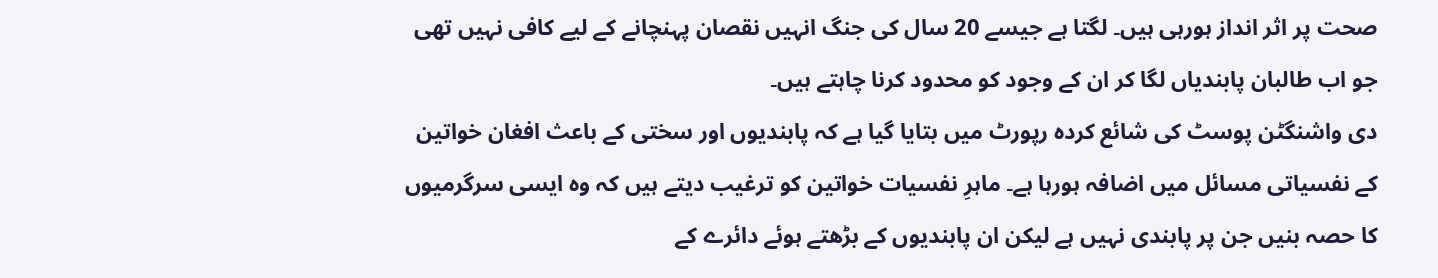صحت پر اثر انداز ہورہی ہیں۔ لگتا ہے جیسے 20 سال کی جنگ انہیں نقصان پہنچانے کے لیے کافی نہیں تھی جو اب طالبان پابندیاں لگا کر ان کے وجود کو محدود کرنا چاہتے ہیں۔
دی واشنگٹن پوسٹ کی شائع کردہ رپورٹ میں بتایا گیا ہے کہ پابندیوں اور سختی کے باعث افغان خواتین کے نفسیاتی مسائل میں اضافہ ہورہا ہے۔ ماہرِ نفسیات خواتین کو ترغیب دیتے ہیں کہ وہ ایسی سرگرمیوں کا حصہ بنیں جن پر پابندی نہیں ہے لیکن ان پابندیوں کے بڑھتے ہوئے دائرے کے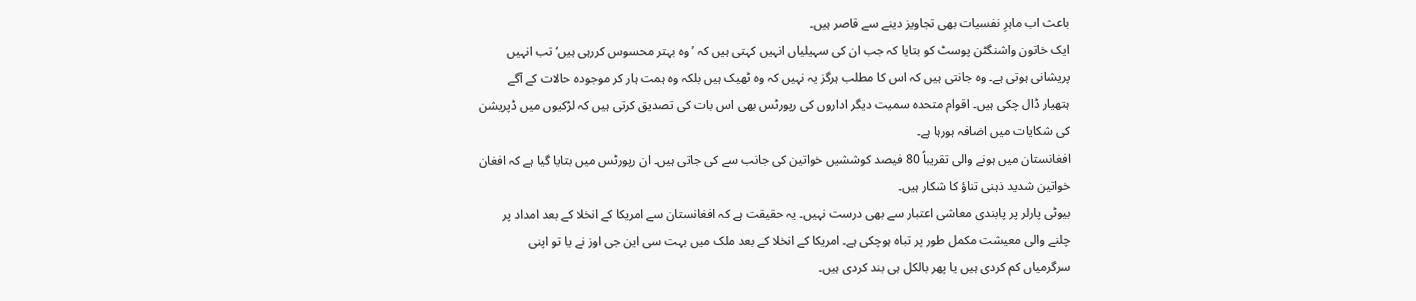باعث اب ماہرِ نفسیات بھی تجاویز دینے سے قاصر ہیں۔
ایک خاتون واشنگٹن پوسٹ کو بتایا کہ جب ان کی سہیلیاں انہیں کہتی ہیں کہ ’وہ بہتر محسوس کررہی ہیں‘ تب انہیں پریشانی ہوتی ہے۔ وہ جانتی ہیں کہ اس کا مطلب ہرگز یہ نہیں کہ وہ ٹھیک ہیں بلکہ وہ ہمت ہار کر موجودہ حالات کے آگے ہتھیار ڈال چکی ہیں۔ اقوام متحدہ سمیت دیگر اداروں کی رپورٹس بھی اس بات کی تصدیق کرتی ہیں کہ لڑکیوں میں ڈپریشن کی شکایات میں اضافہ ہورہا ہے۔
افغانستان میں ہونے والی تقریباً 80 فیصد کوششیں خواتین کی جانب سے کی جاتی ہیں۔ ان رپورٹس میں بتایا گیا ہے کہ افغان خواتین شدید ذہنی تناؤ کا شکار ہیں۔
بیوٹی پارلر پر پابندی معاشی اعتبار سے بھی درست نہیں۔ یہ حقیقت ہے کہ افغانستان سے امریکا کے انخلا کے بعد امداد پر چلنے والی معیشت مکمل طور پر تباہ ہوچکی ہے۔ امریکا کے انخلا کے بعد ملک میں بہت سی این جی اوز نے یا تو اپنی سرگرمیاں کم کردی ہیں یا پھر بالکل ہی بند کردی ہیں۔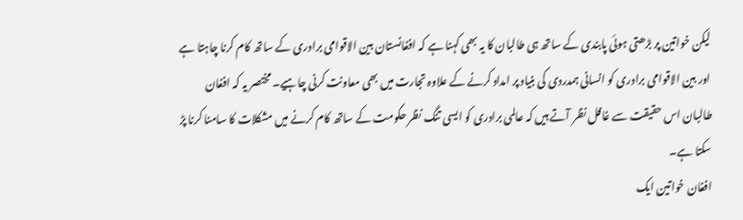لیکن خواتین پر بڑھتی ہوئی پابندی کے ساتھ ہی طالبان کا یہ بھی کہنا ہے کہ افغانستان بین الاقوامی برادری کے ساتھ کام کرنا چاہتا ہے اور بین الاقوامی برادری کو انسانی ہمدردی کی بنیاد پر امداد کرنے کے علاوہ تجارت میں بھی معاونت کرنی چاہیے۔ مختصر یہ کہ افغان طالبان اس حقیقت سے غافل نظر آتے ہیں کہ عالمی برادری کو ایسی تنگ نظر حکومت کے ساتھ کام کرنے میں مشکلات کا سامنا کرنا پڑ سکتا ہے۔
افغان خواتین ایک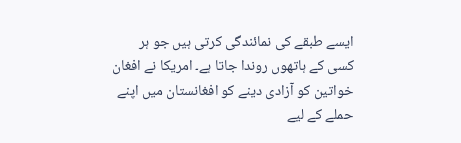ایسے طبقے کی نمائندگی کرتی ہیں جو ہر کسی کے ہاتھوں روندا جاتا ہے۔ امریکا نے افغان خواتین کو آزادی دینے کو افغانستان میں اپنے حملے کے لیے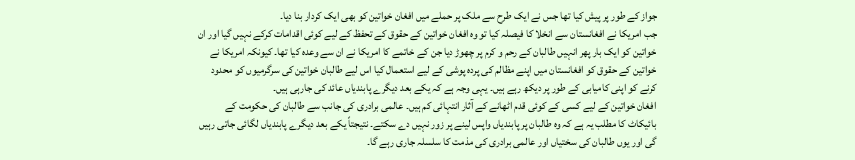جواز کے طور پر پیش کیا تھا جس نے ایک طرح سے ملک پر حملے میں افغان خواتین کو بھی ایک کردار بنا دیا۔
جب امریکا نے افغانستان سے انخلا کا فیصلہ کیا تو وہ افغان خواتین کے حقوق کے تحفظ کے لیے کوئی اقدامات کرکے نہیں گیا اور ان خواتین کو ایک بار پھر انہیں طالبان کے رحم و کرم پر چھوڑ دیا جن کے خاتمے کا امریکا نے ان سے وعدہ کیا تھا۔ کیونکہ امریکا نے خواتین کے حقوق کو افغانستان میں اپنے مظالم کی پردہ پوشی کے لیے استعمال کیا اس لیے طالبان خواتین کی سرگرمیوں کو محدود کرنے کو اپنی کامیابی کے طور پر دیکھ رہے ہیں۔ یہی وجہ ہے کہ یکے بعد دیگرے پابندیاں عائد کی جارہی ہیں۔
افغان خواتین کے لیے کسی کے کوئی قدم اٹھانے کے آثار انتہائی کم ہیں۔ عالمی برادری کی جانب سے طالبان کی حکومت کے بائیکاٹ کا مطلب یہ ہے کہ وہ طالبان پر پابندیاں واپس لینے پر زور نہیں دے سکتے۔ نتیجتاً یکے بعد دیگرے پابندیاں لگائی جاتی رہیں گی اور یوں طالبان کی سختیاں اور عالمی برادری کی مذمت کا سلسلہ جاری رہے گا۔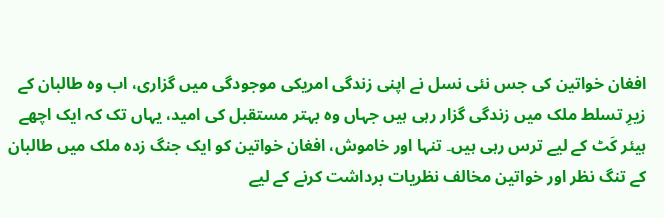افغان خواتین کی جس نئی نسل نے اپنی زندگی امریکی موجودگی میں گزاری، اب وہ طالبان کے زیرِ تسلط ملک میں زندگی گزار رہی ہیں جہاں وہ بہتر مستقبل کی امید، یہاں تک کہ ایک اچھے ہیئر کَٹ کے لیے ترس رہی ہیں۔ تنہا اور خاموش، افغان خواتین کو ایک جنگ زدہ ملک میں طالبان کے تنگ نظر اور خواتین مخالف نظریات برداشت کرنے کے لیے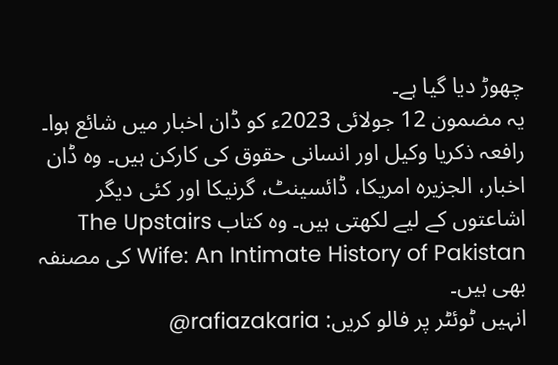چھوڑ دیا گیا ہے۔
یہ مضمون 12 جولائی 2023ء کو ڈان اخبار میں شائع ہوا۔
رافعہ ذکریا وکیل اور انسانی حقوق کی کارکن ہیں۔ وہ ڈان اخبار، الجزیرہ امریکا، ڈائسینٹ، گرنیکا اور کئی دیگر اشاعتوں کے لیے لکھتی ہیں۔ وہ کتاب The Upstairs Wife: An Intimate History of Pakistan کی مصنفہ بھی ہیں۔
انہیں ٹوئٹر پر فالو کریں: rafiazakaria@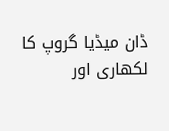ڈان میڈیا گروپ کا لکھاری اور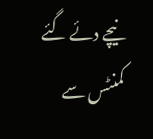نیچے دئے گئے کمنٹس سے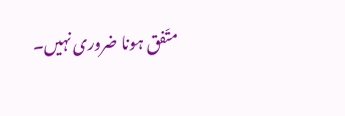متّفق ہونا ضروری نہیں۔